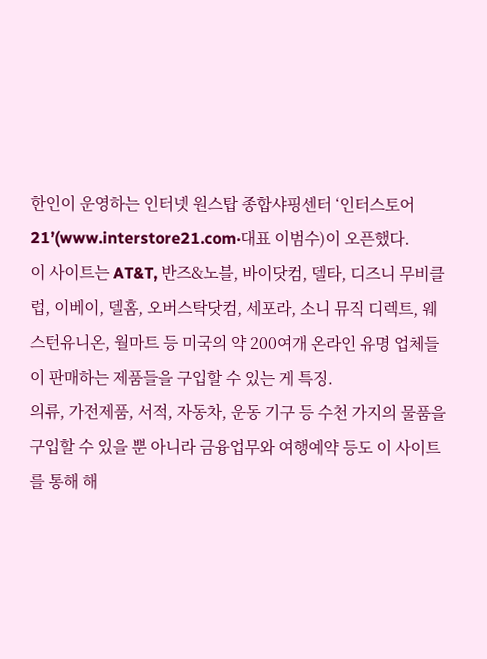한인이 운영하는 인터넷 원스탑 종합샤핑센터 ‘인터스토어21’(www.interstore21.com·대표 이범수)이 오픈했다.
이 사이트는 AT&T, 반즈&노블, 바이닷컴, 델타, 디즈니 무비클럽, 이베이, 델홈, 오버스탁닷컴, 세포라, 소니 뮤직 디렉트, 웨스턴유니온, 월마트 등 미국의 약 200여개 온라인 유명 업체들이 판매하는 제품들을 구입할 수 있는 게 특징.
의류, 가전제품, 서적, 자동차, 운동 기구 등 수천 가지의 물품을 구입할 수 있을 뿐 아니라 금융업무와 여행예약 등도 이 사이트를 통해 해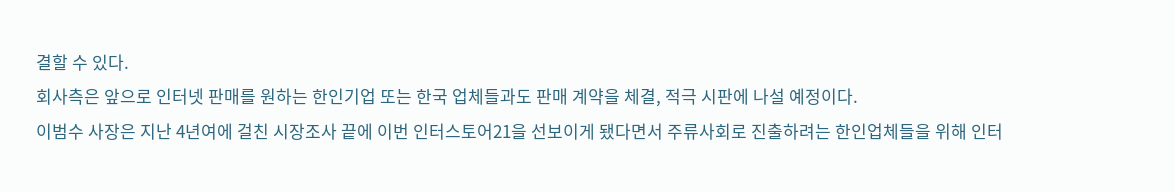결할 수 있다.
회사측은 앞으로 인터넷 판매를 원하는 한인기업 또는 한국 업체들과도 판매 계약을 체결, 적극 시판에 나설 예정이다.
이범수 사장은 지난 4년여에 걸친 시장조사 끝에 이번 인터스토어21을 선보이게 됐다면서 주류사회로 진출하려는 한인업체들을 위해 인터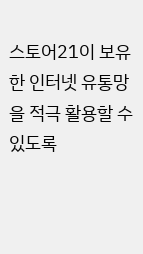스토어21이 보유한 인터넷 유통망을 적극 활용할 수 있도록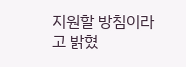지원할 방침이라고 밝혔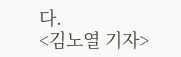다.
<김노열 기자>